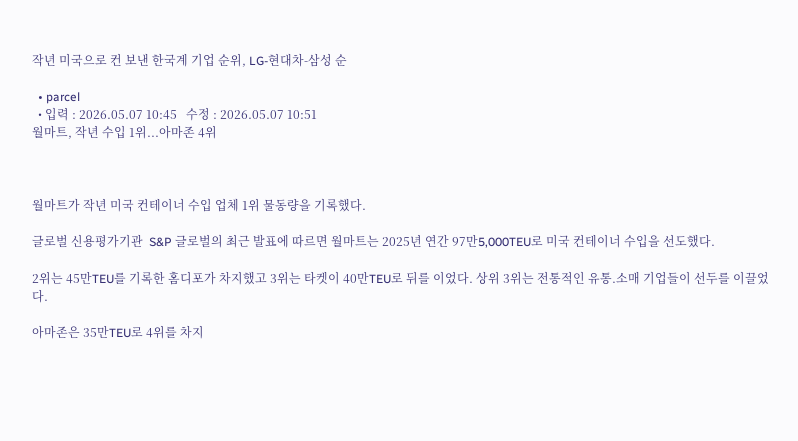작년 미국으로 컨 보낸 한국계 기업 순위, LG-현대차-삼성 순

  • parcel
  • 입력 : 2026.05.07 10:45   수정 : 2026.05.07 10:51
월마트, 작년 수입 1위...아마존 4위



월마트가 작년 미국 컨테이너 수입 업체 1위 물동량을 기록했다.

글로벌 신용평가기관  S&P 글로벌의 최근 발표에 따르면 월마트는 2025년 연간 97만5,000TEU로 미국 컨테이너 수입을 선도했다.

2위는 45만TEU를 기록한 홈디포가 차지했고 3위는 타켓이 40만TEU로 뒤를 이었다. 상위 3위는 전통적인 유통.소매 기업들이 선두를 이끌었다.

아마존은 35만TEU로 4위를 차지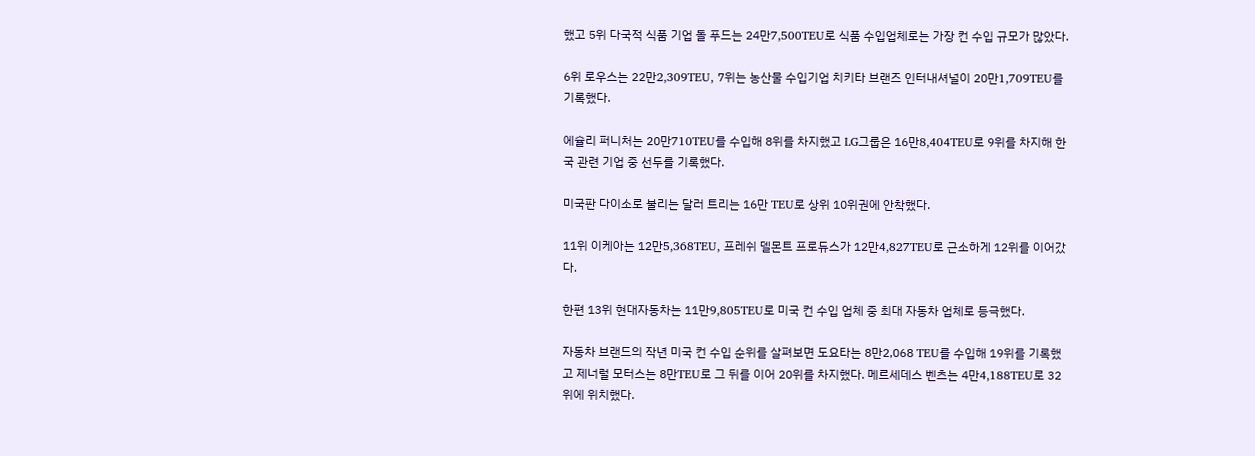했고 5위 다국적 식품 기업 돌 푸드는 24만7,500TEU로 식품 수입업체로는 가장 컨 수입 규모가 많았다.

6위 로우스는 22만2,309TEU, 7위는 농산물 수입기업 치키타 브랜즈 인터내셔널이 20만1,709TEU를 기록했다.

에슐리 퍼니처는 20만710TEU를 수입해 8위를 차지했고 LG그룹은 16만8,404TEU로 9위를 차지해 한국 관련 기업 중 선두를 기록했다.

미국판 다이소로 불리는 달러 트리는 16만 TEU로 상위 10위권에 안착했다.

11위 이케아는 12만5,368TEU, 프레쉬 델몬트 프로듀스가 12만4,827TEU로 근소하게 12위를 이어갔다.

한편 13위 현대자동차는 11만9,805TEU로 미국 컨 수입 업체 중 최대 자동차 업체로 등극했다.

자동차 브랜드의 작년 미국 컨 수입 순위를 살펴보면 도요타는 8만2,068 TEU를 수입해 19위를 기록했고 제너럴 모터스는 8만TEU로 그 뒤를 이어 20위를 차지했다. 메르세데스 벤츠는 4만4,188TEU로 32위에 위치했다.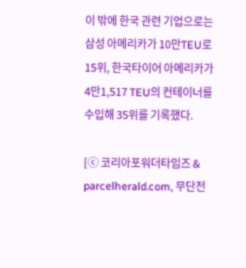이 밖에 한국 관련 기업으로는 삼성 아메리카가 10만TEU로 15위, 한국타이어 아메리카가 4만1,517 TEU의 컨테이너를 수입해 35위를 기록했다.

[ⓒ 코리아포워더타임즈 & parcelherald.com, 무단전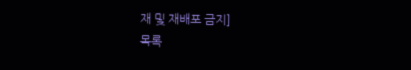재 및 재배포 금지]
목록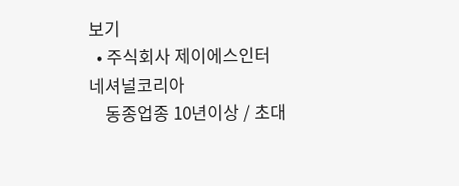보기
  • 주식회사 제이에스인터네셔널코리아
    동종업종 10년이상 / 초대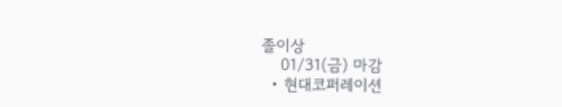졸이상
    01/31(금) 마감
  • 현대코퍼레이션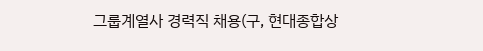그룹계열사 경력직 채용(구, 현대종합상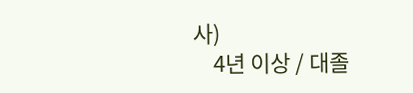사)
    4년 이상 / 대졸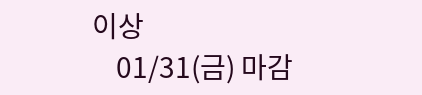이상
    01/31(금) 마감